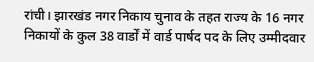रांची। झारखंड नगर निकाय चुनाव के तहत राज्य के 16 नगर निकायों के कुल 38 वार्डों में वार्ड पार्षद पद के लिए उम्मीदवार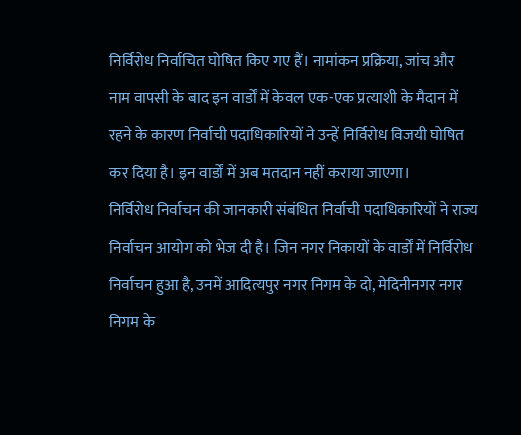निर्विरोध निर्वाचित घोषित किए गए हैं। नामांकन प्रक्रिया, जांच और नाम वापसी के बाद इन वार्डों में केवल एक-एक प्रत्याशी के मैदान में रहने के कारण निर्वाची पदाधिकारियों ने उन्हें निर्विरोध विजयी घोषित कर दिया है। इन वार्डों में अब मतदान नहीं कराया जाएगा।
निर्विरोध निर्वाचन की जानकारी संबंधित निर्वाची पदाधिकारियों ने राज्य निर्वाचन आयोग को भेज दी है। जिन नगर निकायों के वार्डों में निर्विरोध निर्वाचन हुआ है, उनमें आदित्यपुर नगर निगम के दो, मेदिनीनगर नगर निगम के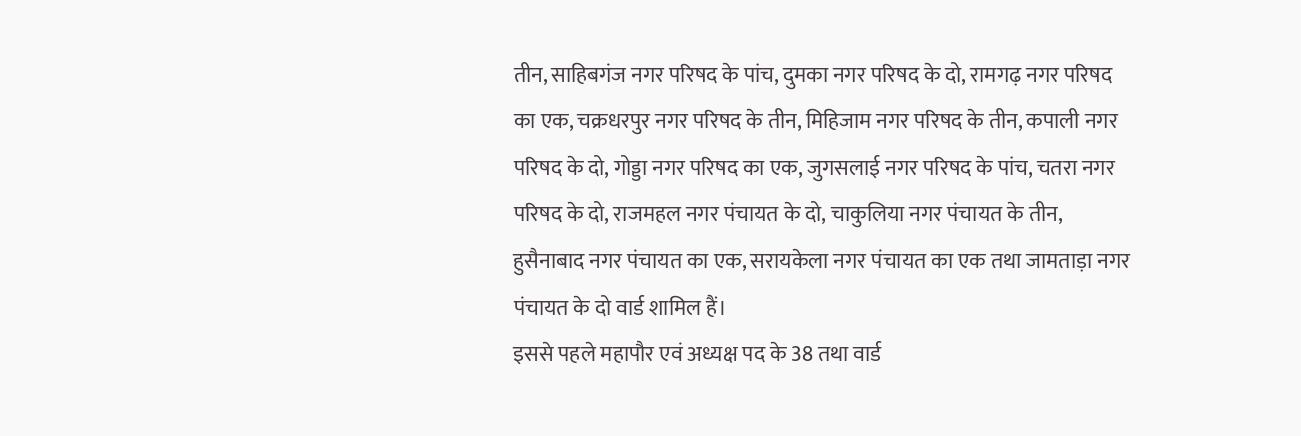तीन, साहिबगंज नगर परिषद के पांच, दुमका नगर परिषद के दो, रामगढ़ नगर परिषद का एक, चक्रधरपुर नगर परिषद के तीन, मिहिजाम नगर परिषद के तीन, कपाली नगर परिषद के दो, गोड्डा नगर परिषद का एक, जुगसलाई नगर परिषद के पांच, चतरा नगर परिषद के दो, राजमहल नगर पंचायत के दो, चाकुलिया नगर पंचायत के तीन, हुसैनाबाद नगर पंचायत का एक, सरायकेला नगर पंचायत का एक तथा जामताड़ा नगर पंचायत के दो वार्ड शामिल हैं।
इससे पहले महापौर एवं अध्यक्ष पद के 38 तथा वार्ड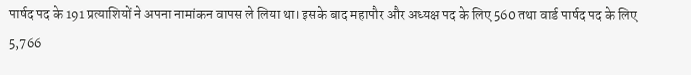पार्षद पद के 191 प्रत्याशियों ने अपना नामांकन वापस ले लिया था। इसके बाद महापौर और अध्यक्ष पद के लिए 560 तथा वार्ड पार्षद पद के लिए 5,766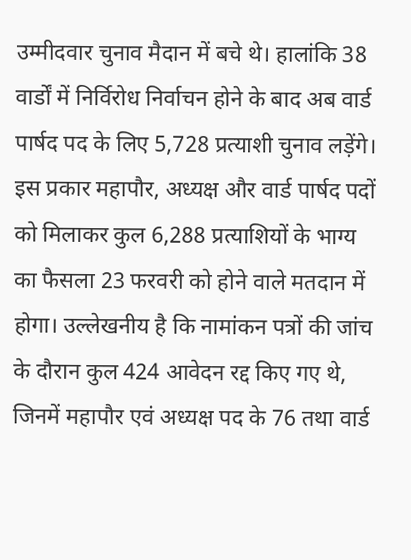उम्मीदवार चुनाव मैदान में बचे थे। हालांकि 38 वार्डों में निर्विरोध निर्वाचन होने के बाद अब वार्ड पार्षद पद के लिए 5,728 प्रत्याशी चुनाव लड़ेंगे।
इस प्रकार महापौर, अध्यक्ष और वार्ड पार्षद पदों को मिलाकर कुल 6,288 प्रत्याशियों के भाग्य का फैसला 23 फरवरी को होने वाले मतदान में होगा। उल्लेखनीय है कि नामांकन पत्रों की जांच के दौरान कुल 424 आवेदन रद्द किए गए थे, जिनमें महापौर एवं अध्यक्ष पद के 76 तथा वार्ड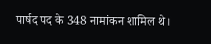पार्षद पद के 348 नामांकन शामिल थे।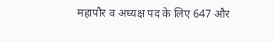महापौर व अध्यक्ष पद के लिए 647 और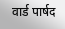वार्ड पार्षद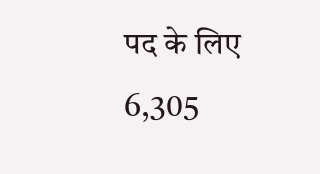पद के लिए 6,305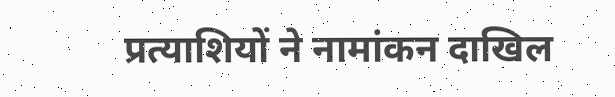प्रत्याशियों ने नामांकन दाखिल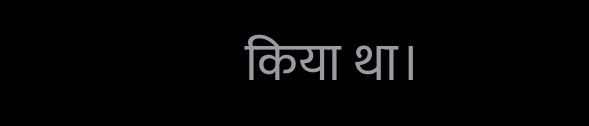किया था।